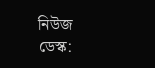নিউজ ডেস্ক: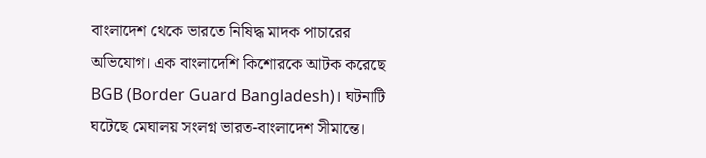বাংলাদেশ থেকে ভারতে নিষিদ্ধ মাদক পাচারের অভিযোগ। এক বাংলাদেশি কিশোরকে আটক করেছে BGB (Border Guard Bangladesh)। ঘটনাটি ঘটেছে মেঘালয় সংলগ্ন ভারত-বাংলাদেশ সীমান্তে।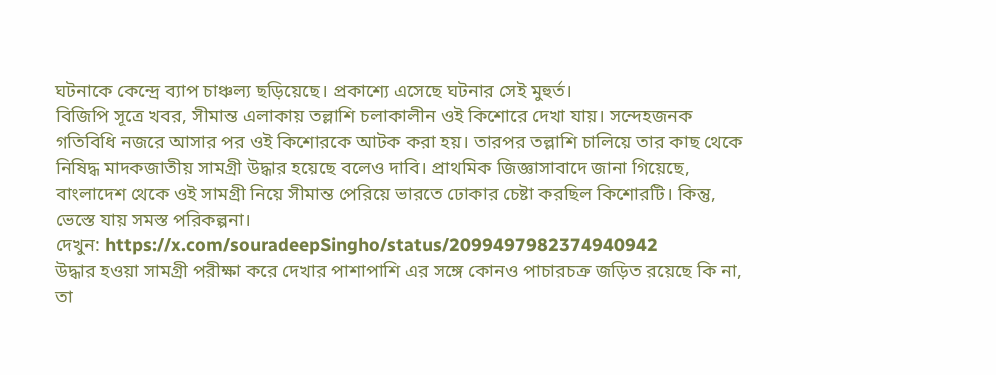ঘটনাকে কেন্দ্রে ব্যাপ চাঞ্চল্য ছড়িয়েছে। প্রকাশ্যে এসেছে ঘটনার সেই মুহুর্ত।
বিজিপি সূত্রে খবর, সীমান্ত এলাকায় তল্লাশি চলাকালীন ওই কিশোরে দেখা যায়। সন্দেহজনক গতিবিধি নজরে আসার পর ওই কিশোরকে আটক করা হয়। তারপর তল্লাশি চালিয়ে তার কাছ থেকে নিষিদ্ধ মাদকজাতীয় সামগ্রী উদ্ধার হয়েছে বলেও দাবি। প্রাথমিক জিজ্ঞাসাবাদে জানা গিয়েছে, বাংলাদেশ থেকে ওই সামগ্রী নিয়ে সীমান্ত পেরিয়ে ভারতে ঢোকার চেষ্টা করছিল কিশোরটি। কিন্তু, ভেস্তে যায় সমস্ত পরিকল্পনা।
দেখুন: https://x.com/souradeepSingho/status/2099497982374940942
উদ্ধার হওয়া সামগ্রী পরীক্ষা করে দেখার পাশাপাশি এর সঙ্গে কোনও পাচারচক্র জড়িত রয়েছে কি না, তা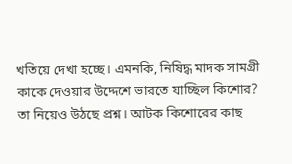খতিয়ে দেখা হচ্ছে। এমনকি, নিষিদ্ধ মাদক সামগ্রী কাকে দেওয়ার উদ্দেশে ভারতে যাচ্ছিল কিশোর? তা নিয়েও উঠছে প্রশ্ন। আটক কিশোরের কাছ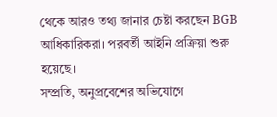থেকে আরও তথ্য জানার চেষ্টা করছেন BGB আধিকারিকরা। পরবর্তী আইনি প্রক্রিয়া শুরু হয়েছে।
সম্প্রতি, অনুপ্রবেশের অভিযোগে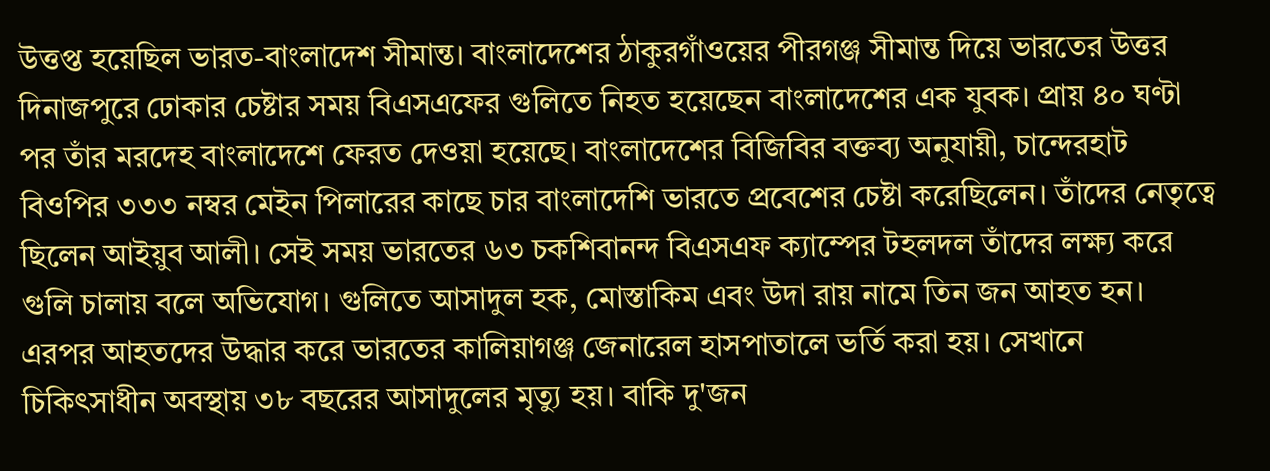উত্তপ্ত হয়েছিল ভারত-বাংলাদেশ সীমান্ত। বাংলাদেশের ঠাকুরগাঁওয়ের পীরগঞ্জ সীমান্ত দিয়ে ভারতের উত্তর দিনাজপুরে ঢোকার চেষ্টার সময় বিএসএফের গুলিতে নিহত হয়েছেন বাংলাদেশের এক যুবক। প্রায় ৪০ ঘণ্টা পর তাঁর মরদেহ বাংলাদেশে ফেরত দেওয়া হয়েছে। বাংলাদেশের বিজিবির বক্তব্য অনুযায়ী, চান্দেরহাট বিওপির ৩৩৩ নম্বর মেইন পিলারের কাছে চার বাংলাদেশি ভারতে প্রবেশের চেষ্টা করেছিলেন। তাঁদের নেতৃত্বে ছিলেন আইয়ুব আলী। সেই সময় ভারতের ৬৩ চকশিবানন্দ বিএসএফ ক্যাম্পের টহলদল তাঁদের লক্ষ্য করে গুলি চালায় বলে অভিযোগ। গুলিতে আসাদুল হক, মোস্তাকিম এবং উদা রায় নামে তিন জন আহত হন।
এরপর আহতদের উদ্ধার করে ভারতের কালিয়াগঞ্জ জেনারেল হাসপাতালে ভর্তি করা হয়। সেখানে চিকিৎসাধীন অবস্থায় ৩৮ বছরের আসাদুলের মৃত্যু হয়। বাকি দু'জন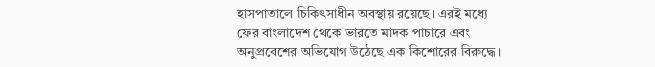হাসপাতালে চিকিৎসাধীন অবস্থায় রয়েছে। এরই মধ্যে ফের বাংলাদেশ থেকে ভারতে মাদক পাচারে এবং অনুপ্রবেশের অভিযোগ উঠেছে এক কিশোরের বিরুদ্ধে।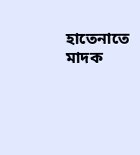হাতেনাতে মাদক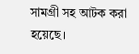সামগ্রী সহ আটক করা হয়েছে।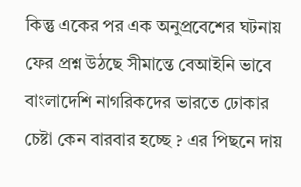কিন্তু একের পর এক অনুপ্রবেশের ঘটনায় ফের প্রশ্ন উঠছে সীমান্তে বেআইনি ভাবে বাংলাদেশি নাগরিকদের ভারতে ঢোকার চেষ্টা কেন বারবার হচ্ছে ? এর পিছনে দায়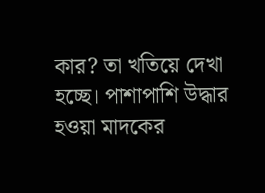কার? তা খতিয়ে দেখা হচ্ছে। পাশাপাশি উদ্ধার হওয়া মাদকের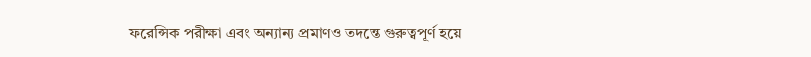ফরেন্সিক পরীক্ষা এবং অন্যান্য প্রমাণও তদন্তে গুরুত্বপূর্ণ হয়ে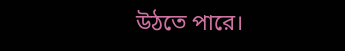উঠতে পারে।